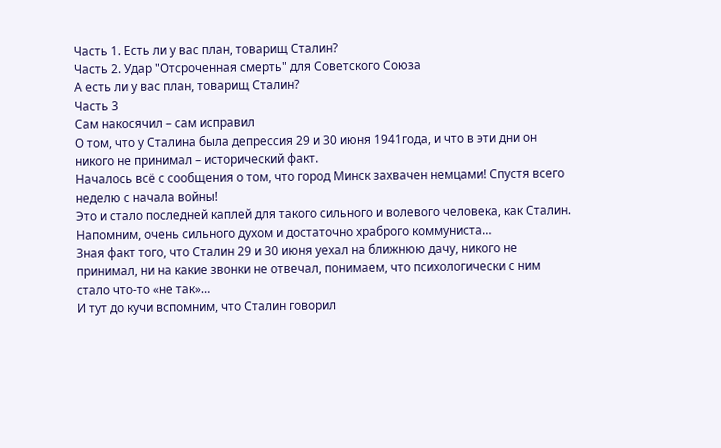Часть 1. Есть ли у вас план, товарищ Сталин?
Часть 2. Удар "Отсроченная смерть" для Советского Союза
А есть ли у вас план, товарищ Сталин?
Часть 3
Сам накосячил – сам исправил
О том, что у Сталина была депрессия 29 и 30 июня 1941года, и что в эти дни он никого не принимал – исторический факт.
Началось всё с сообщения о том, что город Минск захвачен немцами! Спустя всего неделю с начала войны!
Это и стало последней каплей для такого сильного и волевого человека, как Сталин. Напомним, очень сильного духом и достаточно храброго коммуниста…
Зная факт того, что Сталин 29 и 30 июня уехал на ближнюю дачу, никого не принимал, ни на какие звонки не отвечал, понимаем, что психологически с ним стало что-то «не так»…
И тут до кучи вспомним, что Сталин говорил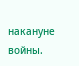накануне войны.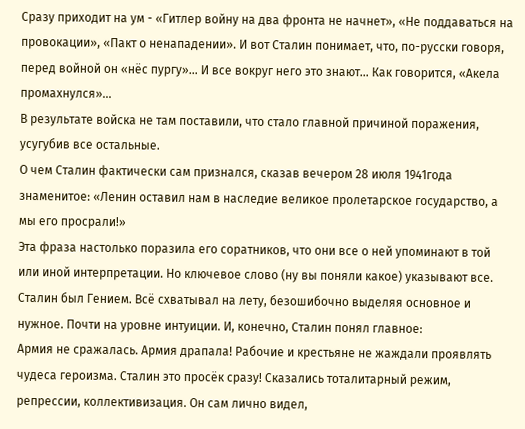Сразу приходит на ум - «Гитлер войну на два фронта не начнет», «Не поддаваться на провокации», «Пакт о ненападении». И вот Сталин понимает, что, по-русски говоря, перед войной он «нёс пургу»… И все вокруг него это знают… Как говорится, «Акела промахнулся»...
В результате войска не там поставили, что стало главной причиной поражения, усугубив все остальные.
О чем Сталин фактически сам признался, сказав вечером 28 июля 1941года знаменитое: «Ленин оставил нам в наследие великое пролетарское государство, а мы его просрали!»
Эта фраза настолько поразила его соратников, что они все о ней упоминают в той или иной интерпретации. Но ключевое слово (ну вы поняли какое) указывают все.
Сталин был Гением. Всё схватывал на лету, безошибочно выделяя основное и нужное. Почти на уровне интуиции. И, конечно, Сталин понял главное:
Армия не сражалась. Армия драпала! Рабочие и крестьяне не жаждали проявлять чудеса героизма. Сталин это просёк сразу! Сказались тоталитарный режим, репрессии, коллективизация. Он сам лично видел,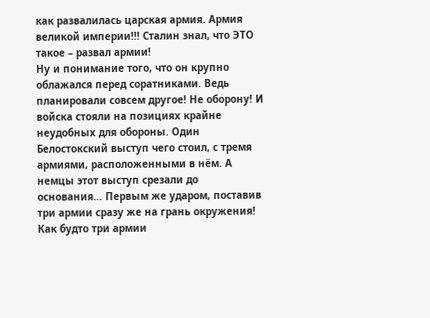как развалилась царская армия. Армия великой империи!!! Сталин знал, что ЭТО такое – развал армии!
Ну и понимание того, что он крупно облажался перед соратниками. Ведь планировали совсем другое! Не оборону! И войска стояли на позициях крайне неудобных для обороны. Один Белостокский выступ чего стоил, с тремя армиями, расположенными в нём. А немцы этот выступ срезали до основания… Первым же ударом, поставив три армии сразу же на грань окружения! Как будто три армии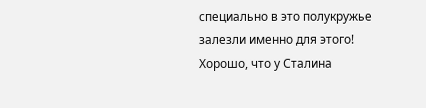специально в это полукружье залезли именно для этого!
Хорошо, что у Сталина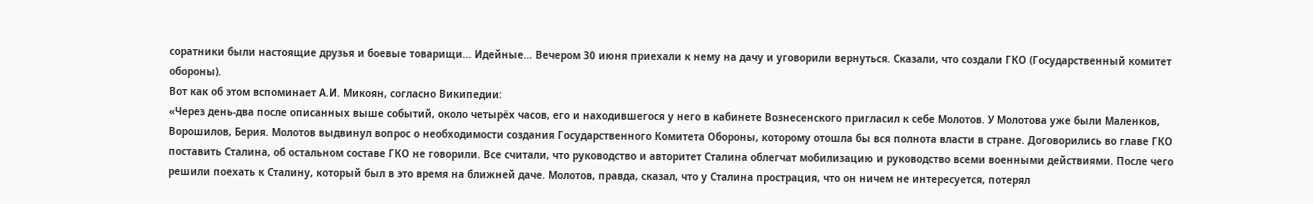соратники были настоящие друзья и боевые товарищи… Идейные… Вечером 30 июня приехали к нему на дачу и уговорили вернуться. Сказали, что создали ГКО (Государственный комитет обороны).
Вот как об этом вспоминает А.И. Микоян, согласно Википедии:
«Через день-два после описанных выше событий, около четырёх часов, его и находившегося у него в кабинете Вознесенского пригласил к себе Молотов. У Молотова уже были Маленков, Ворошилов, Берия. Молотов выдвинул вопрос о необходимости создания Государственного Комитета Обороны, которому отошла бы вся полнота власти в стране. Договорились во главе ГКО поставить Сталина, об остальном составе ГКО не говорили. Все считали, что руководство и авторитет Сталина облегчат мобилизацию и руководство всеми военными действиями. После чего решили поехать к Сталину, который был в это время на ближней даче. Молотов, правда, сказал, что у Сталина прострация, что он ничем не интересуется, потерял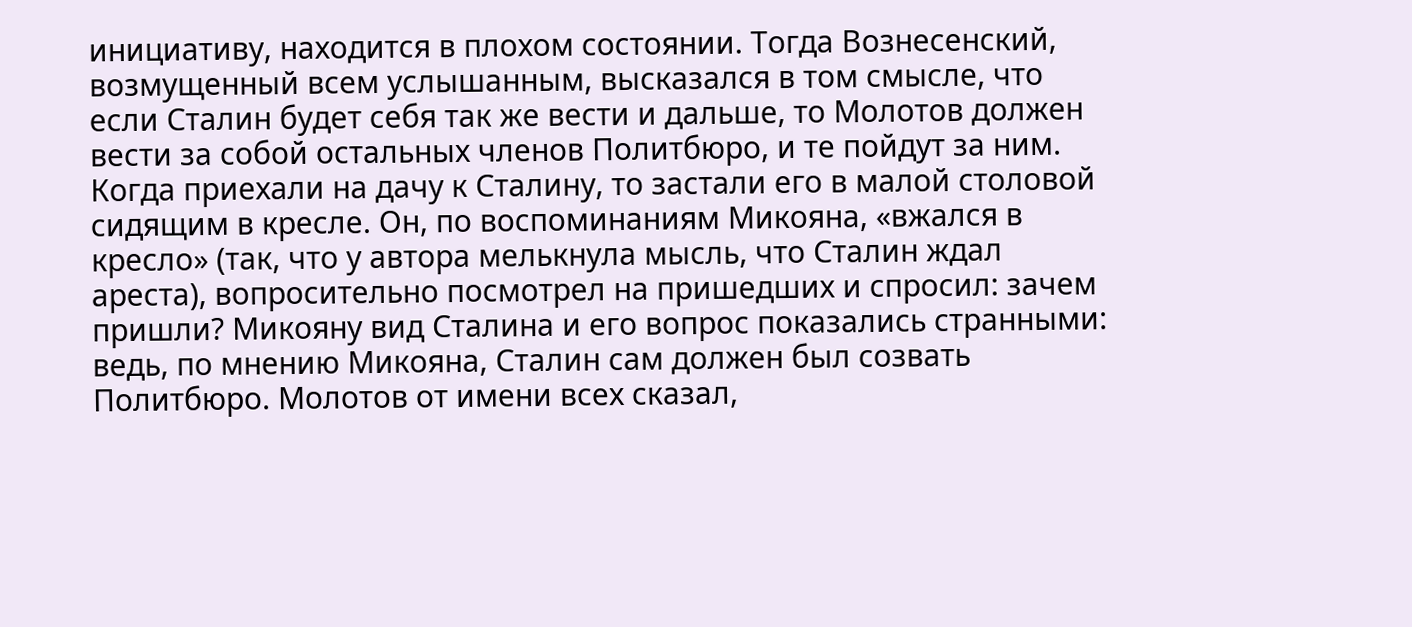инициативу, находится в плохом состоянии. Тогда Вознесенский, возмущенный всем услышанным, высказался в том смысле, что если Сталин будет себя так же вести и дальше, то Молотов должен вести за собой остальных членов Политбюро, и те пойдут за ним. Когда приехали на дачу к Сталину, то застали его в малой столовой сидящим в кресле. Он, по воспоминаниям Микояна, «вжался в кресло» (так, что у автора мелькнула мысль, что Сталин ждал ареста), вопросительно посмотрел на пришедших и спросил: зачем пришли? Микояну вид Сталина и его вопрос показались странными: ведь, по мнению Микояна, Сталин сам должен был созвать Политбюро. Молотов от имени всех сказал,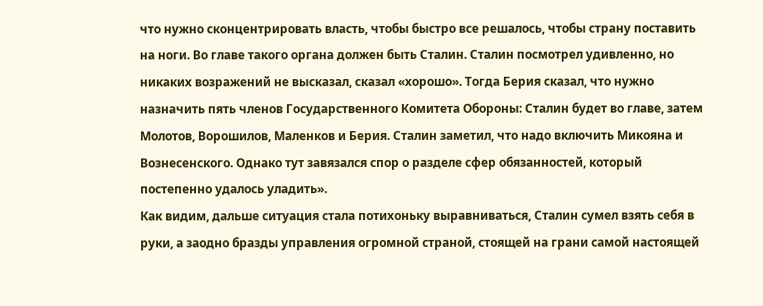что нужно сконцентрировать власть, чтобы быстро все решалось, чтобы страну поставить на ноги. Во главе такого органа должен быть Сталин. Сталин посмотрел удивленно, но никаких возражений не высказал, сказал «хорошо». Тогда Берия сказал, что нужно назначить пять членов Государственного Комитета Обороны: Сталин будет во главе, затем Молотов, Ворошилов, Маленков и Берия. Сталин заметил, что надо включить Микояна и Вознесенского. Однако тут завязался спор о разделе сфер обязанностей, который постепенно удалось уладить».
Как видим, дальше ситуация стала потихоньку выравниваться, Сталин сумел взять себя в руки, а заодно бразды управления огромной страной, стоящей на грани самой настоящей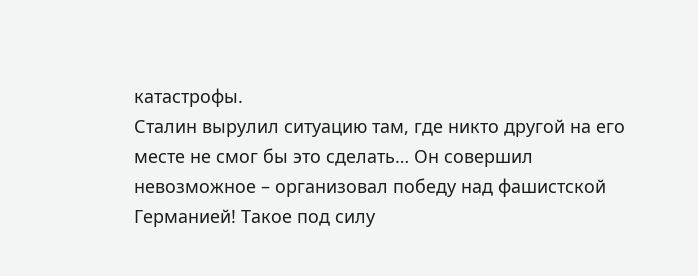катастрофы.
Сталин вырулил ситуацию там, где никто другой на его месте не смог бы это сделать… Он совершил невозможное – организовал победу над фашистской Германией! Такое под силу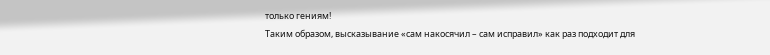только гениям!
Таким образом, высказывание «сам накосячил – сам исправил» как раз подходит для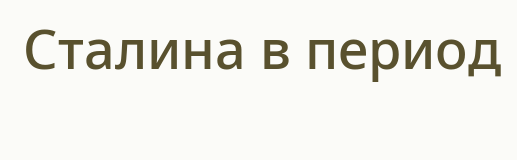Сталина в период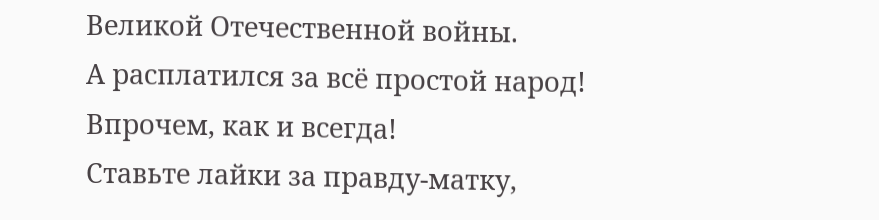Великой Отечественной войны.
А расплатился за всё простой народ!
Впрочем, как и всегда!
Ставьте лайки за правду-матку,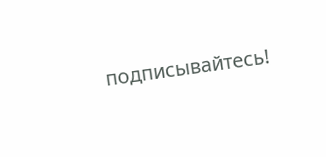подписывайтесь!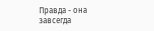Правда - она завсегда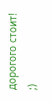дорогого стоит!
;)